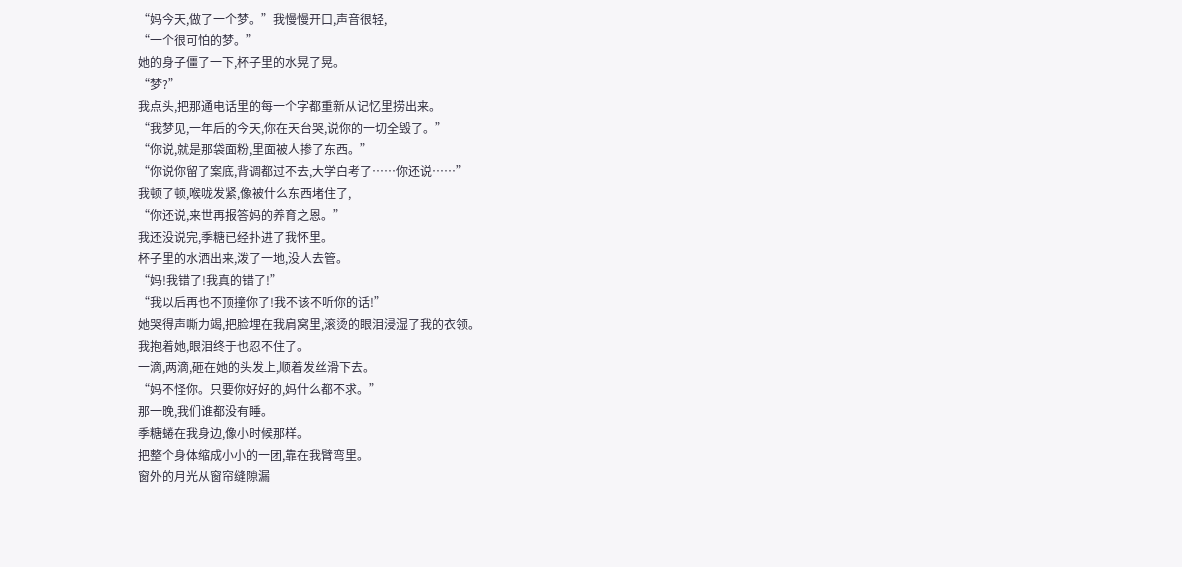“妈今天,做了一个梦。”我慢慢开口,声音很轻,
“一个很可怕的梦。”
她的身子僵了一下,杯子里的水晃了晃。
“梦?”
我点头,把那通电话里的每一个字都重新从记忆里捞出来。
“我梦见,一年后的今天,你在天台哭,说你的一切全毁了。”
“你说,就是那袋面粉,里面被人掺了东西。”
“你说你留了案底,背调都过不去,大学白考了……你还说……”
我顿了顿,喉咙发紧,像被什么东西堵住了,
“你还说,来世再报答妈的养育之恩。”
我还没说完,季糖已经扑进了我怀里。
杯子里的水洒出来,泼了一地,没人去管。
“妈!我错了!我真的错了!”
“我以后再也不顶撞你了!我不该不听你的话!”
她哭得声嘶力竭,把脸埋在我肩窝里,滚烫的眼泪浸湿了我的衣领。
我抱着她,眼泪终于也忍不住了。
一滴,两滴,砸在她的头发上,顺着发丝滑下去。
“妈不怪你。只要你好好的,妈什么都不求。”
那一晚,我们谁都没有睡。
季糖蜷在我身边,像小时候那样。
把整个身体缩成小小的一团,靠在我臂弯里。
窗外的月光从窗帘缝隙漏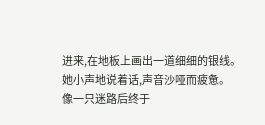进来,在地板上画出一道细细的银线。
她小声地说着话,声音沙哑而疲惫。
像一只迷路后终于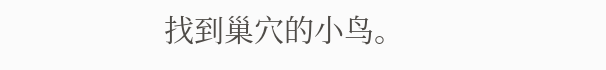找到巢穴的小鸟。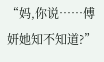“妈,你说……傅妍她知不知道?”